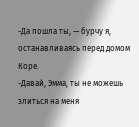-Да пошла ты, — бурчу я, останавливаясь перед домом Коре.
-Давай, Эмма, ты не можешь злиться на меня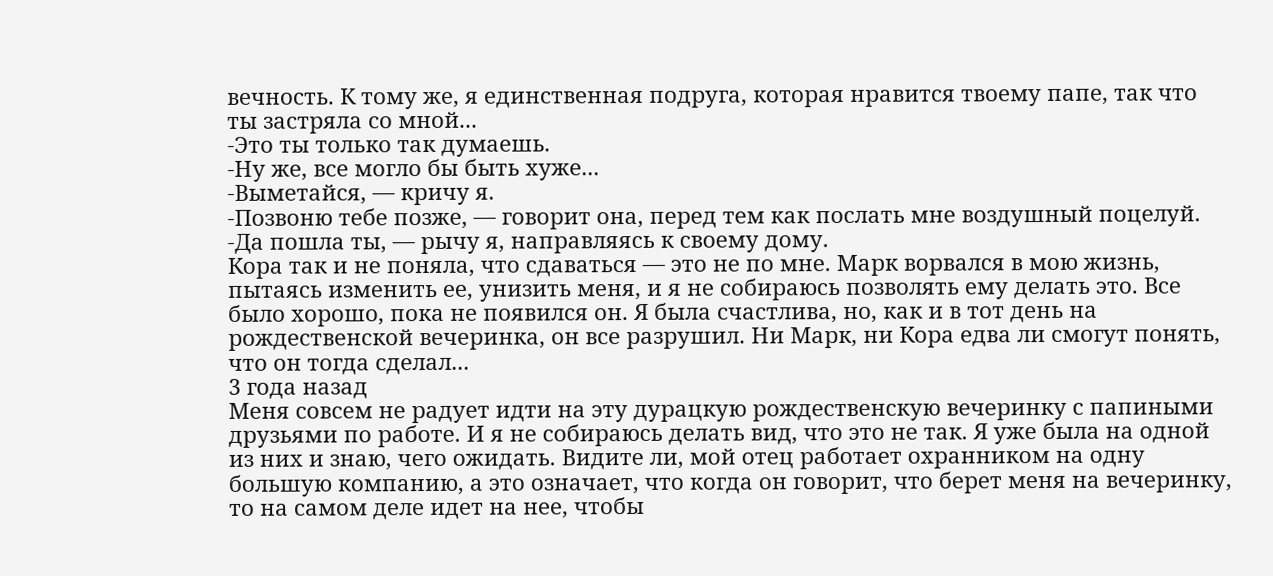вечность. К тому же, я единственная подруга, которая нравится твоему папе, так что ты застряла со мной...
-Это ты только так думаешь.
-Ну же, все могло бы быть хуже...
-Выметайся, — кричу я.
-Позвоню тебе позже, — говорит она, перед тем как послать мне воздушный поцелуй.
-Да пошла ты, — рычу я, направляясь к своему дому.
Кора так и не поняла, что сдаваться — это не по мне. Марк ворвался в мою жизнь, пытаясь изменить ее, унизить меня, и я не собираюсь позволять ему делать это. Все было хорошо, пока не появился он. Я была счастлива, но, как и в тот день на рождественской вечеринка, он все разрушил. Ни Марк, ни Кора едва ли смогут понять, что он тогда сделал...
3 года назад
Меня совсем не радует идти на эту дурацкую рождественскую вечеринку с папиными друзьями по работе. И я не собираюсь делать вид, что это не так. Я уже была на одной из них и знаю, чего ожидать. Видите ли, мой отец работает охранником на одну большую компанию, а это означает, что когда он говорит, что берет меня на вечеринку, то на самом деле идет на нее, чтобы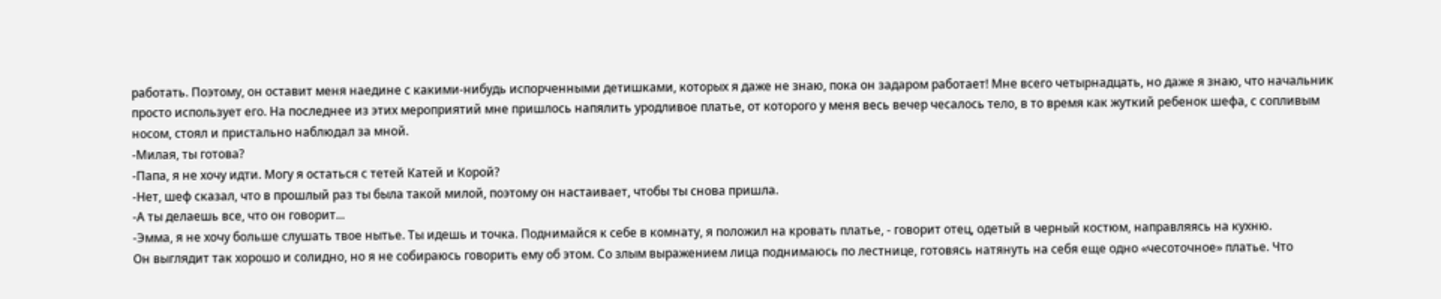работать. Поэтому, он оставит меня наедине с какими-нибудь испорченными детишками, которых я даже не знаю, пока он задаром работает! Мне всего четырнадцать, но даже я знаю, что начальник просто использует его. На последнее из этих мероприятий мне пришлось напялить уродливое платье, от которого у меня весь вечер чесалось тело, в то время как жуткий ребенок шефа, с сопливым носом, стоял и пристально наблюдал за мной.
-Милая, ты готова?
-Папа, я не хочу идти. Могу я остаться с тетей Катей и Корой?
-Нет, шеф сказал, что в прошлый раз ты была такой милой, поэтому он настаивает, чтобы ты снова пришла.
-А ты делаешь все, что он говорит...
-Эмма, я не хочу больше слушать твое нытье. Ты идешь и точка. Поднимайся к себе в комнату, я положил на кровать платье, - говорит отец, одетый в черный костюм, направляясь на кухню.
Он выглядит так хорошо и солидно, но я не собираюсь говорить ему об этом. Со злым выражением лица поднимаюсь по лестнице, готовясь натянуть на себя еще одно «чесоточное» платье. Что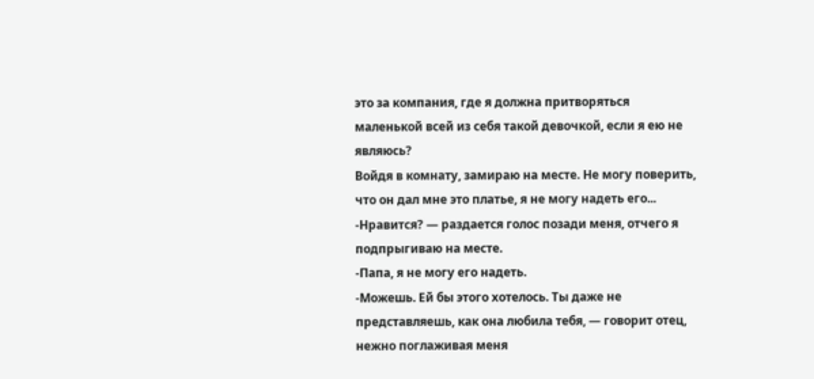это за компания, где я должна притворяться маленькой всей из себя такой девочкой, если я ею не являюсь?
Войдя в комнату, замираю на месте. Не могу поверить, что он дал мне это платье, я не могу надеть его...
-Нравится? — раздается голос позади меня, отчего я подпрыгиваю на месте.
-Папа, я не могу его надеть.
-Можешь. Ей бы этого хотелось. Ты даже не представляешь, как она любила тебя, — говорит отец, нежно поглаживая меня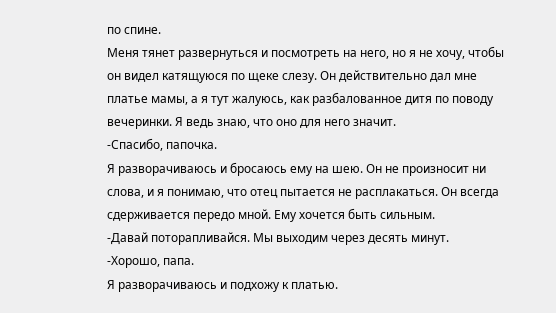по спине.
Меня тянет развернуться и посмотреть на него, но я не хочу, чтобы он видел катящуюся по щеке слезу. Он действительно дал мне платье мамы, а я тут жалуюсь, как разбалованное дитя по поводу вечеринки. Я ведь знаю, что оно для него значит.
-Спасибо, папочка.
Я разворачиваюсь и бросаюсь ему на шею. Он не произносит ни слова, и я понимаю, что отец пытается не расплакаться. Он всегда сдерживается передо мной. Ему хочется быть сильным.
-Давай поторапливайся. Мы выходим через десять минут.
-Хорошо, папа.
Я разворачиваюсь и подхожу к платью.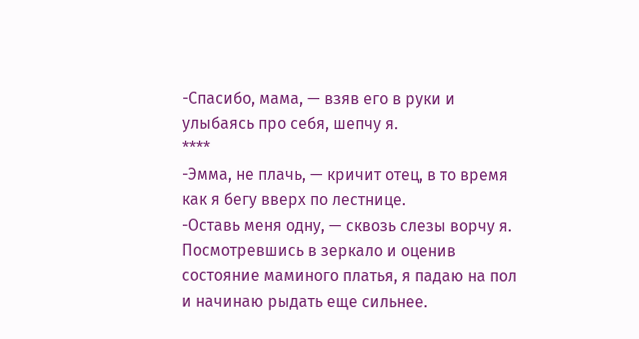-Спасибо, мама, — взяв его в руки и улыбаясь про себя, шепчу я.
****
-Эмма, не плачь, — кричит отец, в то время как я бегу вверх по лестнице.
-Оставь меня одну, — сквозь слезы ворчу я.
Посмотревшись в зеркало и оценив состояние маминого платья, я падаю на пол и начинаю рыдать еще сильнее.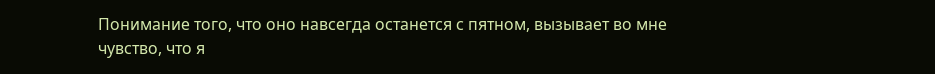Понимание того, что оно навсегда останется с пятном, вызывает во мне чувство, что я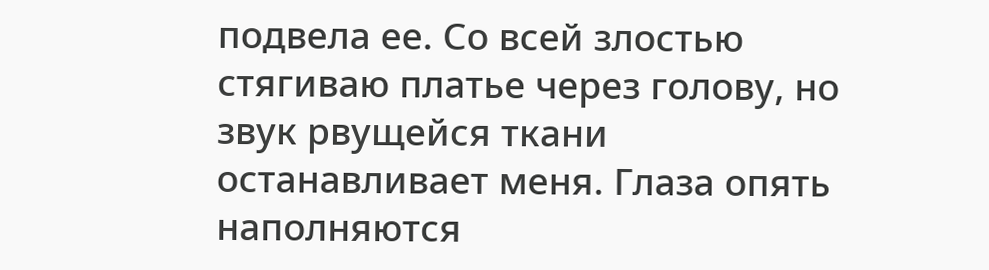подвела ее. Со всей злостью стягиваю платье через голову, но звук рвущейся ткани останавливает меня. Глаза опять наполняются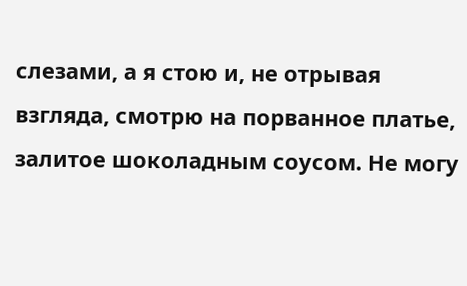слезами, а я стою и, не отрывая взгляда, смотрю на порванное платье, залитое шоколадным соусом. Не могу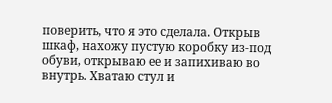поверить, что я это сделала. Открыв шкаф, нахожу пустую коробку из-под обуви, открываю ее и запихиваю во внутрь. Хватаю стул и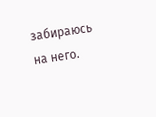забираюсь на него.